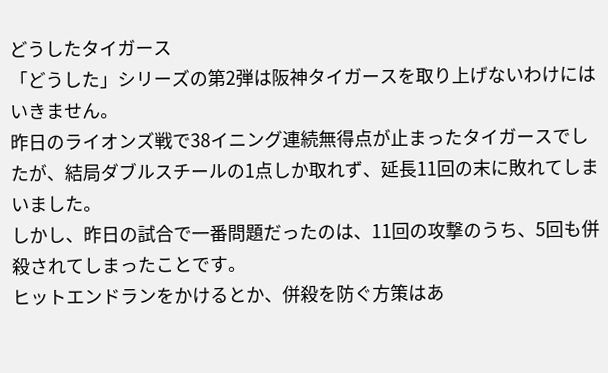どうしたタイガース
「どうした」シリーズの第2弾は阪神タイガースを取り上げないわけにはいきません。
昨日のライオンズ戦で38イニング連続無得点が止まったタイガースでしたが、結局ダブルスチールの1点しか取れず、延長11回の末に敗れてしまいました。
しかし、昨日の試合で一番問題だったのは、11回の攻撃のうち、5回も併殺されてしまったことです。
ヒットエンドランをかけるとか、併殺を防ぐ方策はあ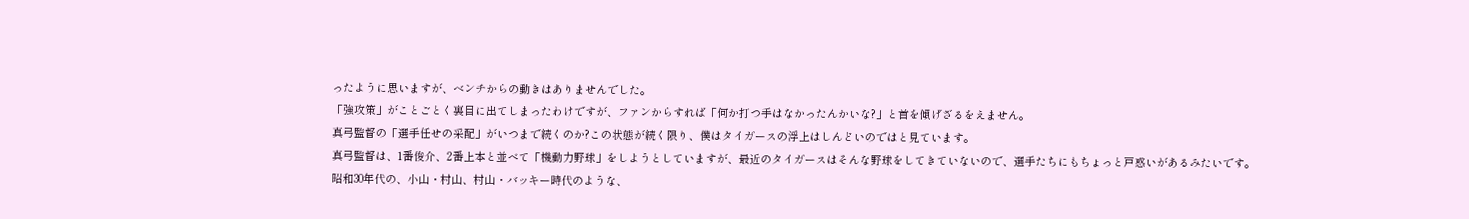ったように思いますが、ベンチからの動きはありませんでした。
「強攻策」がことごとく裏目に出てしまったわけですが、ファンからすれば「何か打つ手はなかったんかいな?」と首を傾げざるをえません。
真弓監督の「選手任せの采配」がいつまで続くのか?この状態が続く限り、僕はタイガースの浮上はしんどいのではと見ています。
真弓監督は、1番俊介、2番上本と並べて「機動力野球」をしようとしていますが、最近のタイガースはそんな野球をしてきていないので、選手たちにもちょっと戸惑いがあるみたいです。
昭和30年代の、小山・村山、村山・バッキー時代のような、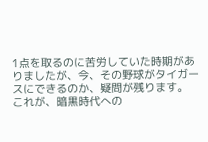1点を取るのに苦労していた時期がありましたが、今、その野球がタイガースにできるのか、疑問が残ります。
これが、暗黒時代への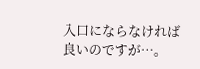入口にならなければ良いのですが…。